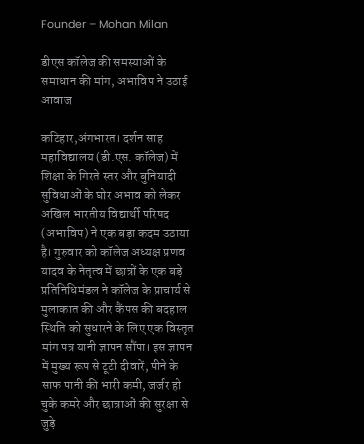Founder – Mohan Milan

डीएस कॉलेज की समस्याओं के समाधान की मांग, अभाविप ने उठाई आवाज

कटिहार,अंगभारत। दर्शन साह महाविद्यालय (डी.एस. कॉलेज) में शिक्षा के गिरते स्तर और बुनियादी सुविधाओं के घोर अभाव को लेकर अखिल भारतीय विद्यार्थी परिषद (अभाविप) ने एक बड़ा कदम उठाया है। गुरुवार को कॉलेज अध्यक्ष प्रणव यादव के नेतृत्व में छात्रों के एक बड़े प्रतिनिधिमंडल ने कॉलेज के प्राचार्य से मुलाकात की और कैंपस की बदहाल स्थिति को सुधारने के लिए एक विस्तृत मांग पत्र यानी ज्ञापन सौंपा। इस ज्ञापन में मुख्य रूप से टूटी दीवारें, पीने के साफ पानी की भारी कमी, जर्जर हो चुके कमरे और छात्राओं की सुरक्षा से जुड़े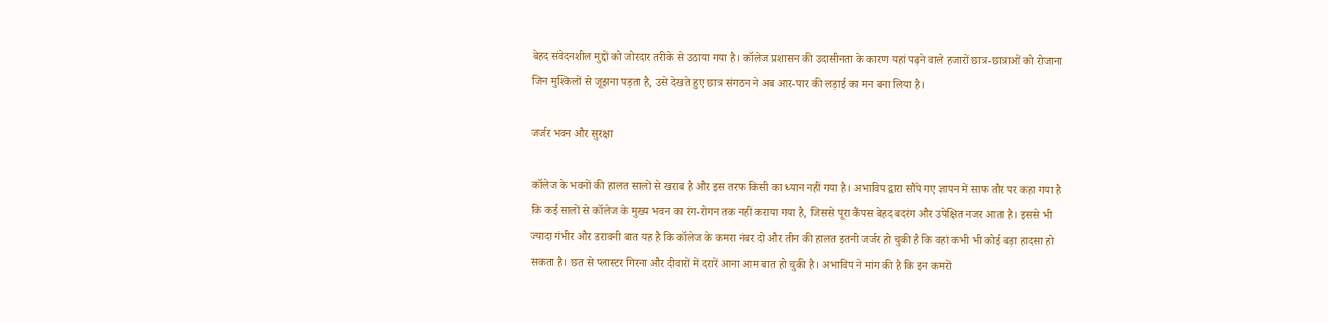बेहद संवेदनशील मुद्दों को जोरदार तरीके से उठाया गया है। कॉलेज प्रशासन की उदासीनता के कारण यहां पढ़ने वाले हजारों छात्र-छात्राओं को रोजाना जिन मुश्किलों से जूझना पड़ता है, उसे देखते हुए छात्र संगठन ने अब आर-पार की लड़ाई का मन बना लिया है।

जर्जर भवन और सुरक्षा

कॉलेज के भवनों की हालत सालों से खराब है और इस तरफ किसी का ध्यान नहीं गया है। अभाविप द्वारा सौंपे गए ज्ञापन में साफ तौर पर कहा गया है कि कई सालों से कॉलेज के मुख्य भवन का रंग-रोगन तक नहीं कराया गया है, जिससे पूरा कैंपस बेहद बदरंग और उपेक्षित नजर आता है। इससे भी ज्यादा गंभीर और डरावनी बात यह है कि कॉलेज के कमरा नंबर दो और तीन की हालत इतनी जर्जर हो चुकी है कि वहां कभी भी कोई बड़ा हादसा हो सकता है। छत से प्लास्टर गिरना और दीवारों में दरारें आना आम बात हो चुकी है। अभाविप ने मांग की है कि इन कमरों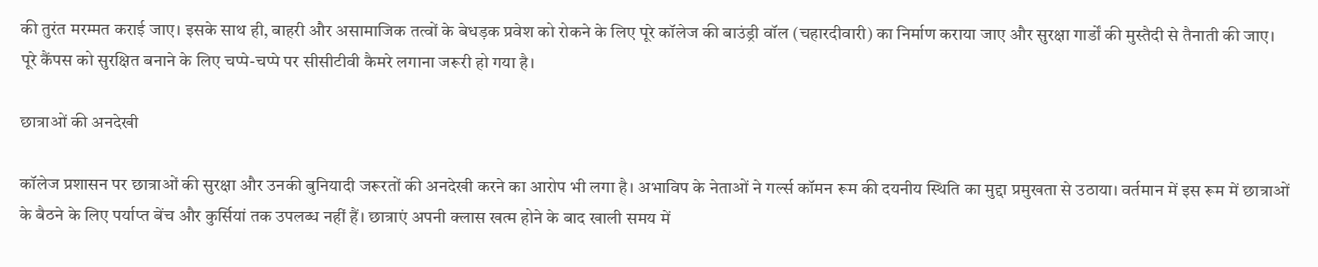की तुरंत मरम्मत कराई जाए। इसके साथ ही, बाहरी और असामाजिक तत्वों के बेधड़क प्रवेश को रोकने के लिए पूरे कॉलेज की बाउंड्री वॉल (चहारदीवारी) का निर्माण कराया जाए और सुरक्षा गार्डों की मुस्तैदी से तैनाती की जाए। पूरे कैंपस को सुरक्षित बनाने के लिए चप्पे-चप्पे पर सीसीटीवी कैमरे लगाना जरूरी हो गया है।

छात्राओं की अनदेखी

कॉलेज प्रशासन पर छात्राओं की सुरक्षा और उनकी बुनियादी जरूरतों की अनदेखी करने का आरोप भी लगा है। अभाविप के नेताओं ने गर्ल्स कॉमन रूम की दयनीय स्थिति का मुद्दा प्रमुखता से उठाया। वर्तमान में इस रूम में छात्राओं के बैठने के लिए पर्याप्त बेंच और कुर्सियां तक उपलब्ध नहीं हैं। छात्राएं अपनी क्लास खत्म होने के बाद खाली समय में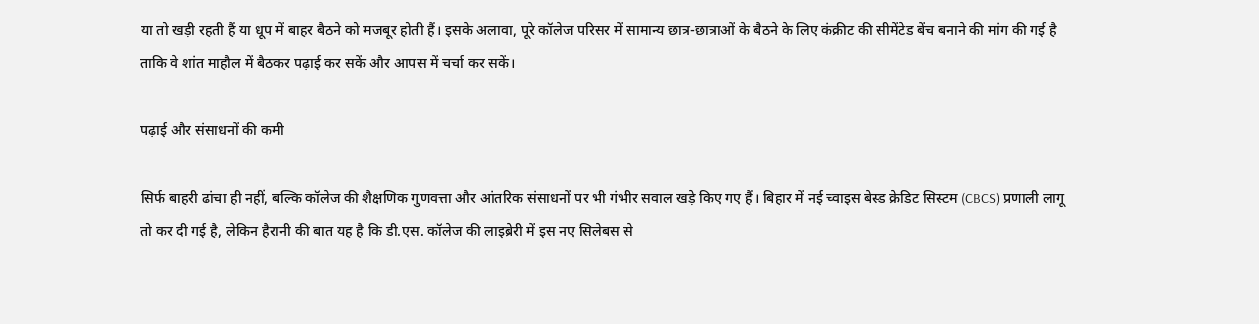या तो खड़ी रहती हैं या धूप में बाहर बैठने को मजबूर होती हैं। इसके अलावा, पूरे कॉलेज परिसर में सामान्य छात्र-छात्राओं के बैठने के लिए कंक्रीट की सीमेंटेड बेंच बनाने की मांग की गई है ताकि वे शांत माहौल में बैठकर पढ़ाई कर सकें और आपस में चर्चा कर सकें।

पढ़ाई और संसाधनों की कमी

सिर्फ बाहरी ढांचा ही नहीं, बल्कि कॉलेज की शैक्षणिक गुणवत्ता और आंतरिक संसाधनों पर भी गंभीर सवाल खड़े किए गए हैं। बिहार में नई च्वाइस बेस्ड क्रेडिट सिस्टम (CBCS) प्रणाली लागू तो कर दी गई है, लेकिन हैरानी की बात यह है कि डी.एस. कॉलेज की लाइब्रेरी में इस नए सिलेबस से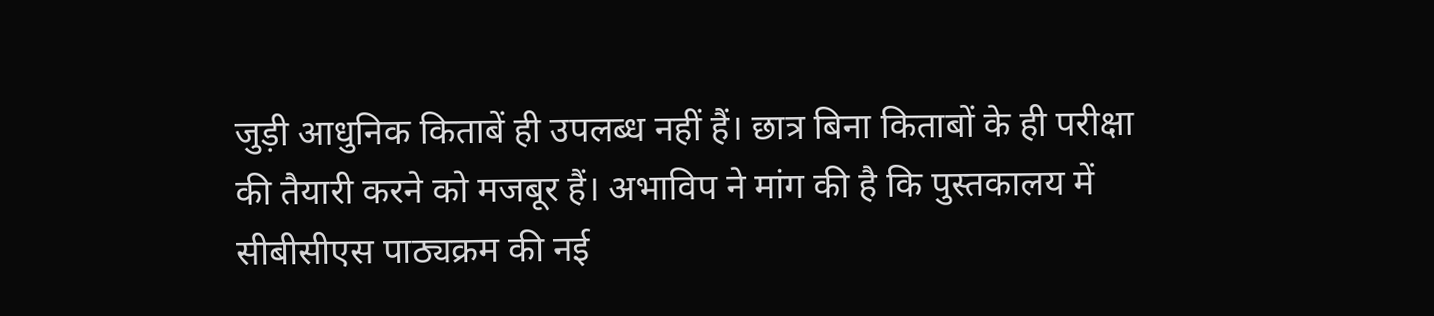जुड़ी आधुनिक किताबें ही उपलब्ध नहीं हैं। छात्र बिना किताबों के ही परीक्षा की तैयारी करने को मजबूर हैं। अभाविप ने मांग की है कि पुस्तकालय में सीबीसीएस पाठ्यक्रम की नई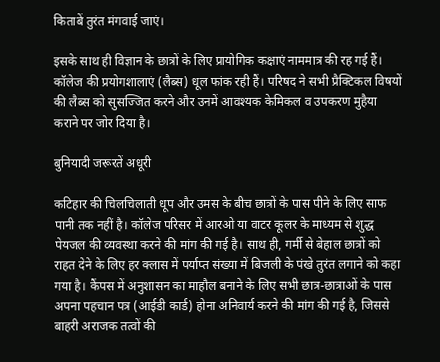किताबें तुरंत मंगवाई जाएं।

इसके साथ ही विज्ञान के छात्रों के लिए प्रायोगिक कक्षाएं नाममात्र की रह गई हैं। कॉलेज की प्रयोगशालाएं (लैब्स) धूल फांक रही हैं। परिषद ने सभी प्रैक्टिकल विषयों की लैब्स को सुसज्जित करने और उनमें आवश्यक केमिकल व उपकरण मुहैया कराने पर जोर दिया है।

बुनियादी जरूरतें अधूरी

कटिहार की चिलचिलाती धूप और उमस के बीच छात्रों के पास पीने के लिए साफ पानी तक नहीं है। कॉलेज परिसर में आरओ या वाटर कूलर के माध्यम से शुद्ध पेयजल की व्यवस्था करने की मांग की गई है। साथ ही, गर्मी से बेहाल छात्रों को राहत देने के लिए हर क्लास में पर्याप्त संख्या में बिजली के पंखे तुरंत लगाने को कहा गया है। कैंपस में अनुशासन का माहौल बनाने के लिए सभी छात्र-छात्राओं के पास अपना पहचान पत्र (आईडी कार्ड) होना अनिवार्य करने की मांग की गई है, जिससे बाहरी अराजक तत्वों की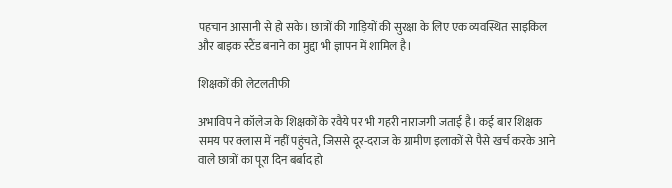पहचान आसानी से हो सके। छात्रों की गाड़ियों की सुरक्षा के लिए एक व्यवस्थित साइकिल और बाइक स्टैंड बनाने का मुद्दा भी ज्ञापन में शामिल है।

शिक्षकों की लेटलतीफी

अभाविप ने कॉलेज के शिक्षकों के रवैये पर भी गहरी नाराजगी जताई है। कई बार शिक्षक समय पर क्लास में नहीं पहुंचते, जिससे दूर-दराज के ग्रामीण इलाकों से पैसे खर्च करके आने वाले छात्रों का पूरा दिन बर्बाद हो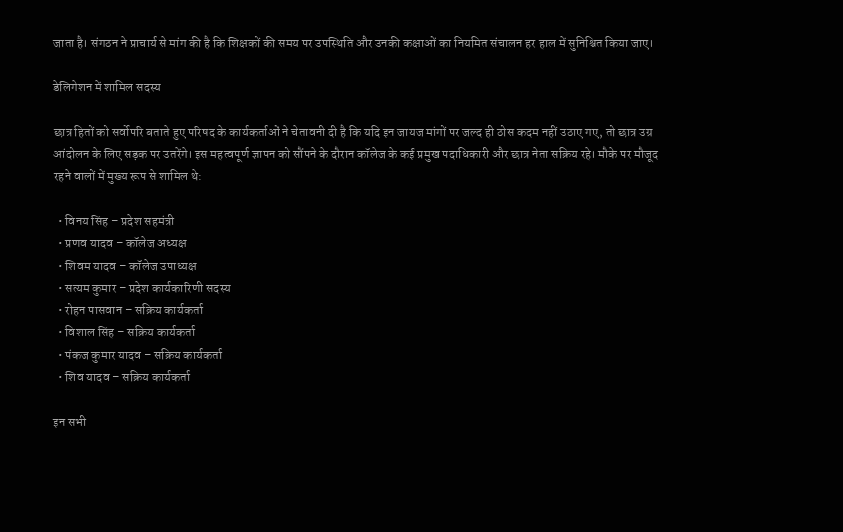जाता है। संगठन ने प्राचार्य से मांग की है कि शिक्षकों की समय पर उपस्थिति और उनकी कक्षाओं का नियमित संचालन हर हाल में सुनिश्चित किया जाए।

डेलिगेशन में शामिल सदस्य

छात्र हितों को सर्वोपरि बताते हुए परिषद के कार्यकर्ताओं ने चेतावनी दी है कि यदि इन जायज मांगों पर जल्द ही ठोस कदम नहीं उठाए गए, तो छात्र उग्र आंदोलन के लिए सड़क पर उतरेंगे। इस महत्वपूर्ण ज्ञापन को सौंपने के दौरान कॉलेज के कई प्रमुख पदाधिकारी और छात्र नेता सक्रिय रहे। मौके पर मौजूद रहने वालों में मुख्य रूप से शामिल थे:

  • विनय सिंह – प्रदेश सहमंत्री
  • प्रणव यादव – कॉलेज अध्यक्ष
  • शिवम यादव – कॉलेज उपाध्यक्ष
  • सत्यम कुमार – प्रदेश कार्यकारिणी सदस्य
  • रोहन पासवान – सक्रिय कार्यकर्ता
  • विशाल सिंह – सक्रिय कार्यकर्ता
  • पंकज कुमार यादव – सक्रिय कार्यकर्ता
  • शिव यादव – सक्रिय कार्यकर्ता

इन सभी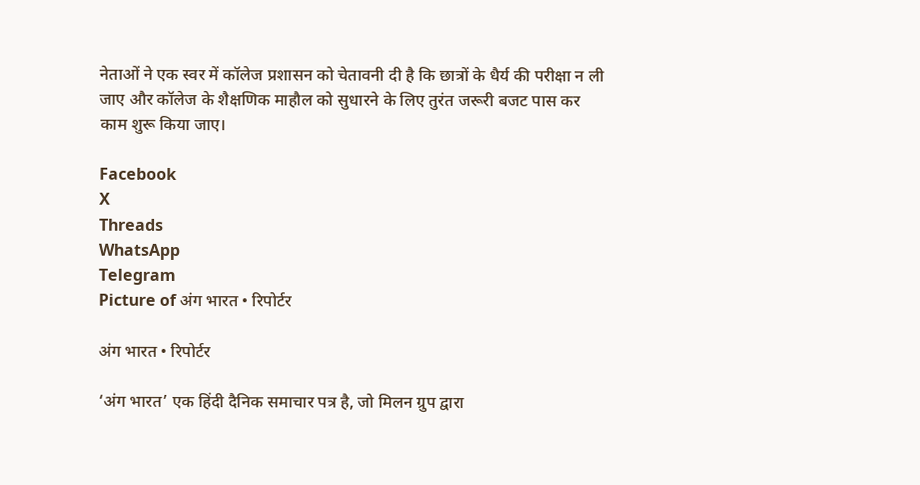नेताओं ने एक स्वर में कॉलेज प्रशासन को चेतावनी दी है कि छात्रों के धैर्य की परीक्षा न ली जाए और कॉलेज के शैक्षणिक माहौल को सुधारने के लिए तुरंत जरूरी बजट पास कर काम शुरू किया जाए।

Facebook
X
Threads
WhatsApp
Telegram
Picture of अंग भारत • रिपोर्टर

अंग भारत • रिपोर्टर

‘अंग भारत’ एक हिंदी दैनिक समाचार पत्र है, जो मिलन ग्रुप द्वारा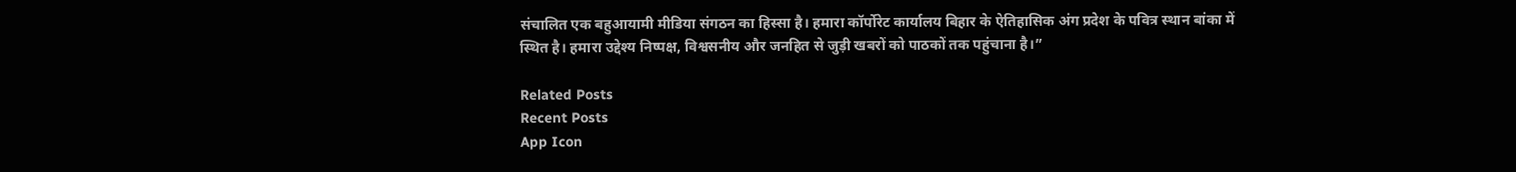संचालित एक बहुआयामी मीडिया संगठन का हिस्सा है। हमारा कॉर्पोरेट कार्यालय बिहार के ऐतिहासिक अंग प्रदेश के पवित्र स्थान बांका में स्थित है। हमारा उद्देश्य निष्पक्ष, विश्वसनीय और जनहित से जुड़ी खबरों को पाठकों तक पहुंचाना है।”

Related Posts
Recent Posts
App Icon